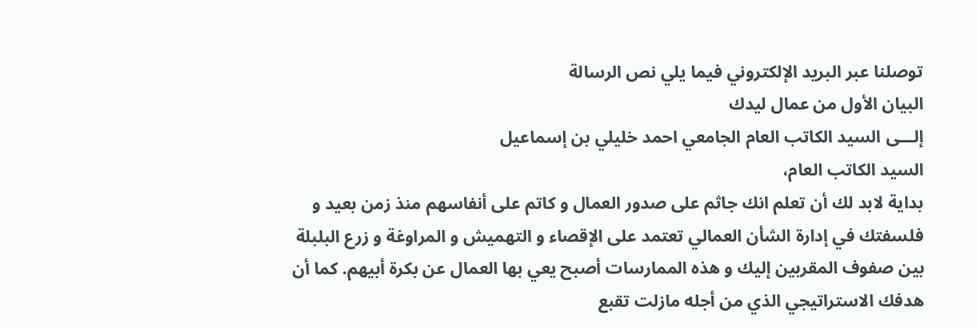توصلنا عبر البريد الإلكتروني فيما يلي نص الرسالة
البيان الأول من عمال ليدك
إلـــى السيد الكاتب العام الجامعي احمد خليلي بن إسماعيل
السيد الكاتب العام،
بداية لابد لك أن تعلم انك جاثم على صدور العمال و كاتم على أنفاسهم منذ زمن بعيد و فلسفتك في إدارة الشأن العمالي تعتمد على الإقصاء و التهميش و المراوغة و زرع البلبلة بين صفوف المقربين إليك و هذه الممارسات أصبح يعي بها العمال عن بكرة أبيهم. كما أن هدفك الاستراتيجي الذي من أجله مازلت تقبع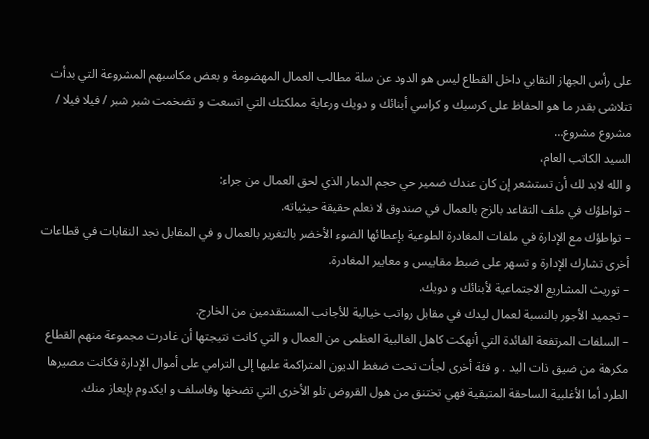على رأس الجهاز النقابي داخل القطاع ليس هو الدود عن سلة مطالب العمال المهضومة و بعض مكاسبهم المشروعة التي بدأت تتلاشى بقدر ما هو الحفاظ على كرسيك و كراسي أبنائك و دويك ورعاية مملكتك التي اتسعت و تضخمت شبر شبر / فيلا فيلا / مشروع مشروع…
السيد الكاتب العام،
و الله لابد لك أن تستشعر إن كان عندك ضمير حي حجم الدمار الذي لحق العمال من جراء:
– تواطؤك في ملف التقاعد بالزج بالعمال في صندوق لا نعلم حقيقة حيثياته.
– تواطؤك مع الإدارة في ملفات المغادرة الطوعية بإعطائها الضوء الأخضر بالتغرير بالعمال و في المقابل نجد النقابات في قطاعات أخرى تشارك الإدارة و تسهر على ضبط مقاييس و معايير المغادرة.
– توريث المشاريع الاجتماعية لأبنائك و دويك.
– تجميد الأجور بالنسبة لعمال ليدك في مقابل رواتب خيالية للأجانب المستقدمين من الخارج.
– السلفات المرتفعة الفائدة التي أنهكت كاهل الغالبية العظمى من العمال و التي كانت نتيجتها أن غادرت مجموعة منهم القطاع مكرهة من ضيق ذات اليد . و فئة أخرى لجأت تحت ضغط الديون المتراكمة عليها إلى الترامي على أموال الإدارة فكانت مصيرها الطرد أما الأغلبية الساحقة المتبقية فهي تختنق من هول القروض تلو الأخرى التي تضخها وفاسلف و ايكدوم بإيعاز منك.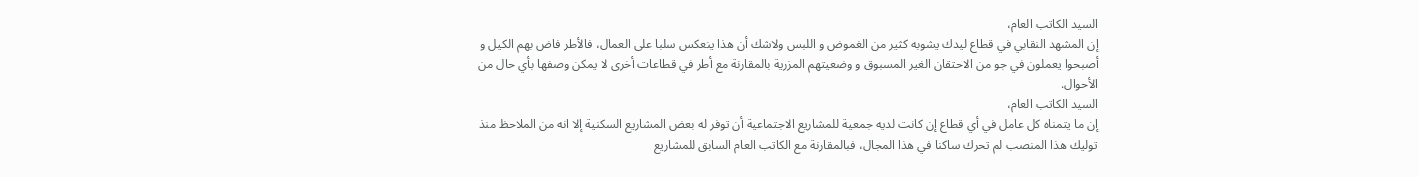السيد الكاتب العام،
إن المشهد النقابي في قطاع ليدك يشوبه كثير من الغموض و اللبس ولاشك أن هذا ينعكس سلبا على العمال، فالأطر فاض بهم الكيل و أصبحوا يعملون في جو من الاحتقان الغير المسبوق و وضعيتهم المزرية بالمقارنة مع أطر في قطاعات أخرى لا يمكن وصفها بأي حال من الأحوال.
السيد الكاتب العام،
إن ما يتمناه كل عامل في أي قطاع إن كانت لديه جمعية للمشاريع الاجتماعية أن توفر له بعض المشاريع السكنية إلا انه من الملاحظ منذ توليك هذا المنصب لم تحرك ساكنا في هذا المجال، فبالمقارنة مع الكاتب العام السابق للمشاريع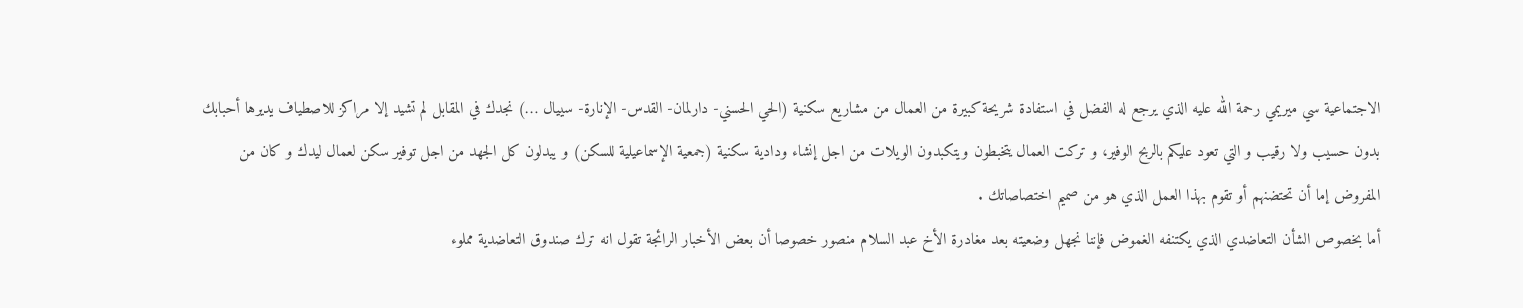الاجتماعية سي ميريمي رحمة الله عليه الذي يرجع له الفضل في استفادة شريحة كبيرة من العمال من مشاريع سكنية (الحي الحسني- دارلمان- القدس- الإنارة- سييال …) نجدك في المقابل لم تشيد إلا مراكز للاصطياف يديرها أحبابك بدون حسيب ولا رقيب و التي تعود عليكم بالربح الوفير، و تركت العمال يتخبطون ويتكبدون الويلات من اجل إنشاء ودادية سكنية (جمعية الإسماعيلية للسكن) و يبدلون كل الجهد من اجل توفير سكن لعمال ليدك و كان من المفروض إما أن تحتضنهم أو تقوم بهذا العمل الذي هو من صميم اختصاصاتك .
أما بخصوص الشأن التعاضدي الذي يكتنفه الغموض فإننا نجهل وضعيته بعد مغادرة الأخ عبد السلام منصور خصوصا أن بعض الأخبار الرائجة تقول انه ترك صندوق التعاضدية مملوء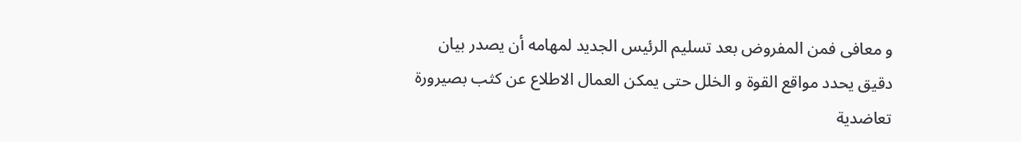و معافى فمن المفروض بعد تسليم الرئيس الجديد لمهامه أن يصدر بيان دقيق يحدد مواقع القوة و الخلل حتى يمكن العمال الاطلاع عن كثب بصيرورة تعاضدية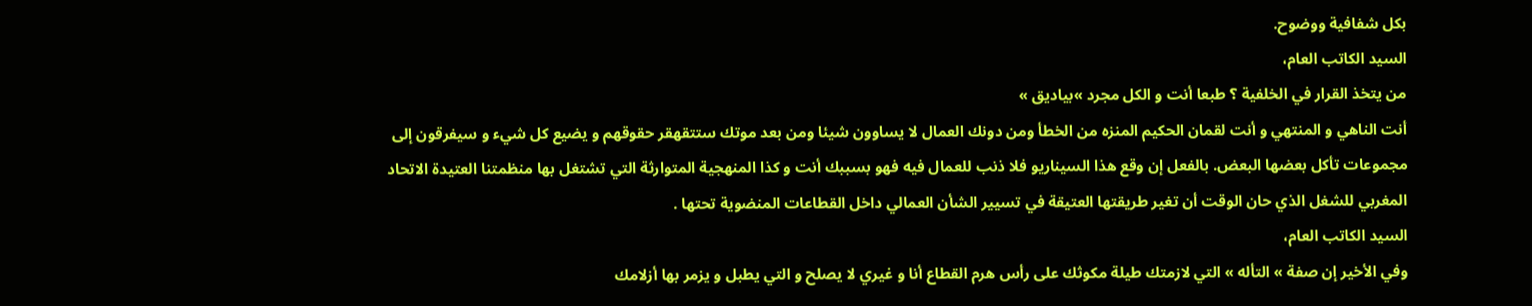بكل شفافية ووضوح.
السيد الكاتب العام،
من يتخذ القرار في الخلفية ؟ طبعا أنت و الكل مجرد »بياديق »
أنت الناهي و المنتهي و أنت لقمان الحكيم المنزه من الخطأ ومن دونك العمال لا يساوون شيئا ومن بعد موتك ستتقهقر حقوقهم و يضيع كل شيء و سيفرقون إلى مجموعات تأكل بعضها البعض. بالفعل إن وقع هذا السيناريو فلا ذنب للعمال فيه فهو بسببك أنت و كذا المنهجية المتوارثة التي تشتغل بها منظمتنا العتيدة الاتحاد المغربي للشغل الذي حان الوقت أن تغير طريقتها العتيقة في تسيير الشأن العمالي داخل القطاعات المنضوية تحتها .
السيد الكاتب العام،
وفي الأخير إن صفة » التأله » التي لازمتك طيلة مكوثك على رأس هرم القطاع أنا و غيري لا يصلح و التي يطبل و يزمر بها أزلامك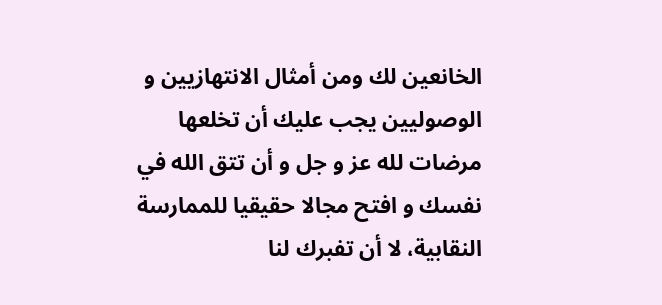الخانعين لك ومن أمثال الانتهازيين و الوصوليين يجب عليك أن تخلعها مرضات لله عز و جل و أن تتق الله في نفسك و افتح مجالا حقيقيا للممارسة النقابية، لا أن تفبرك لنا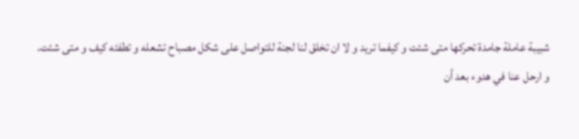شبيبة عاملة جامدة تحركها متى شئت و كيفما تريد و لا ان تخلق لنا لجنة للتواصل على شكل مصباح تشعله و تطفئه كيف و متى شئت.
و ارحل عنا في هدوء بعد أن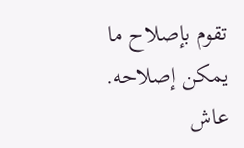تقوم بإصلاح ما يمكن إصلاحه.
عاش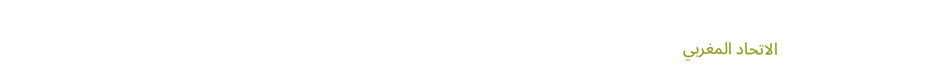الاتحاد المغربي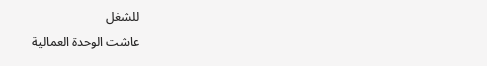للشغل
عاشت الوحدة العمالية